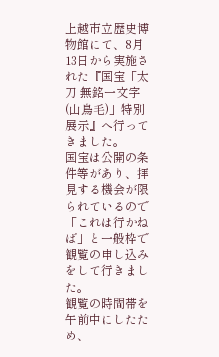上越市立歴史博物館にて、8月13日から実施された『国宝「太刀 無銘一文字(山鳥毛)」特別展示』へ行ってきました。
国宝は公開の条件等があり、拝見する機会が限られているので「これは行かねば」と一般枠で観覧の申し込みをして行きました。
観覧の時間帯を午前中にしたため、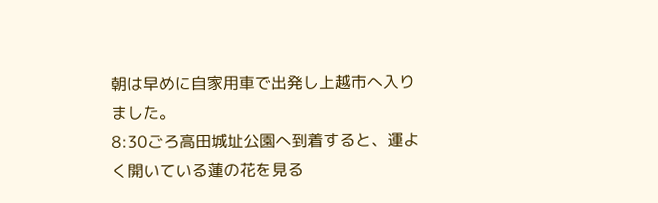朝は早めに自家用車で出発し上越市へ入りました。
8:30ごろ高田城址公園へ到着すると、運よく開いている蓮の花を見る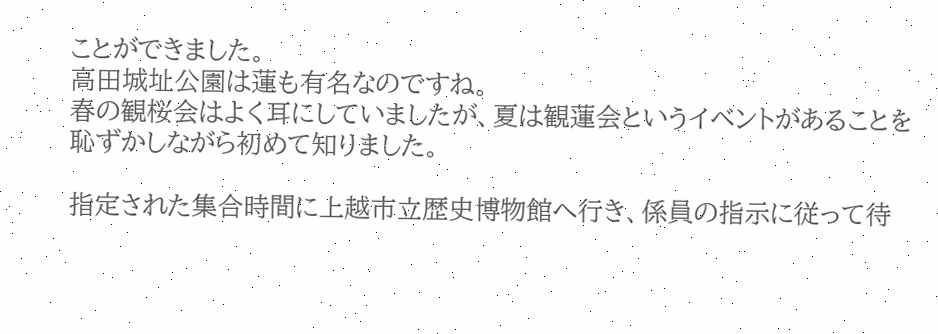ことができました。
高田城址公園は蓮も有名なのですね。
春の観桜会はよく耳にしていましたが、夏は観蓮会というイベントがあることを恥ずかしながら初めて知りました。

指定された集合時間に上越市立歴史博物館へ行き、係員の指示に従って待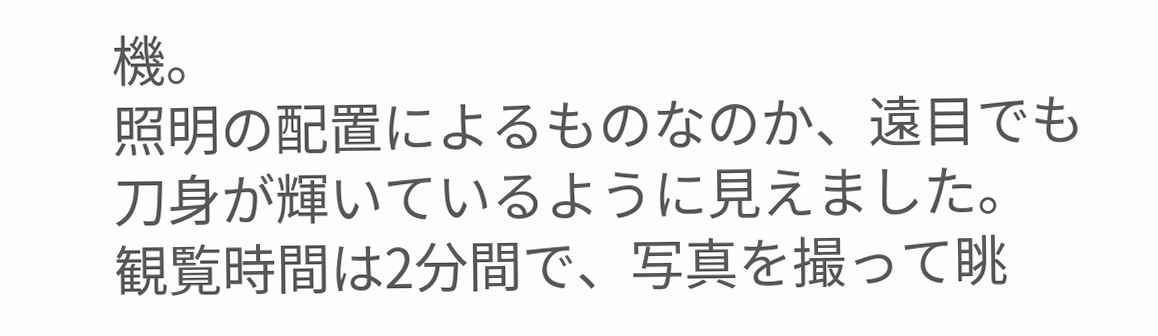機。
照明の配置によるものなのか、遠目でも刀身が輝いているように見えました。
観覧時間は2分間で、写真を撮って眺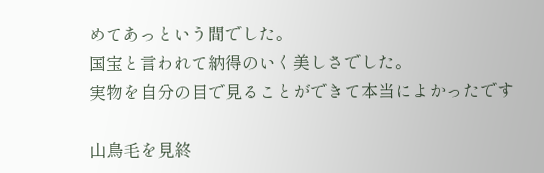めてあっという間でした。
国宝と言われて納得のいく美しさでした。
実物を自分の目で見ることができて本当によかったです

山鳥毛を見終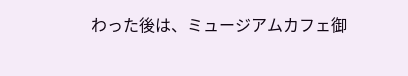わった後は、ミュージアムカフェ御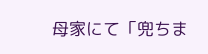母家にて「兜ちま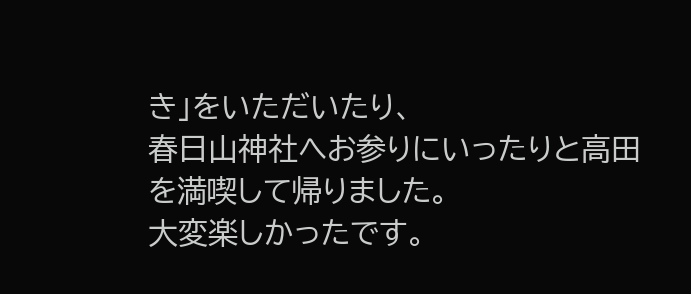き」をいただいたり、
春日山神社へお参りにいったりと高田を満喫して帰りました。
大変楽しかったです。